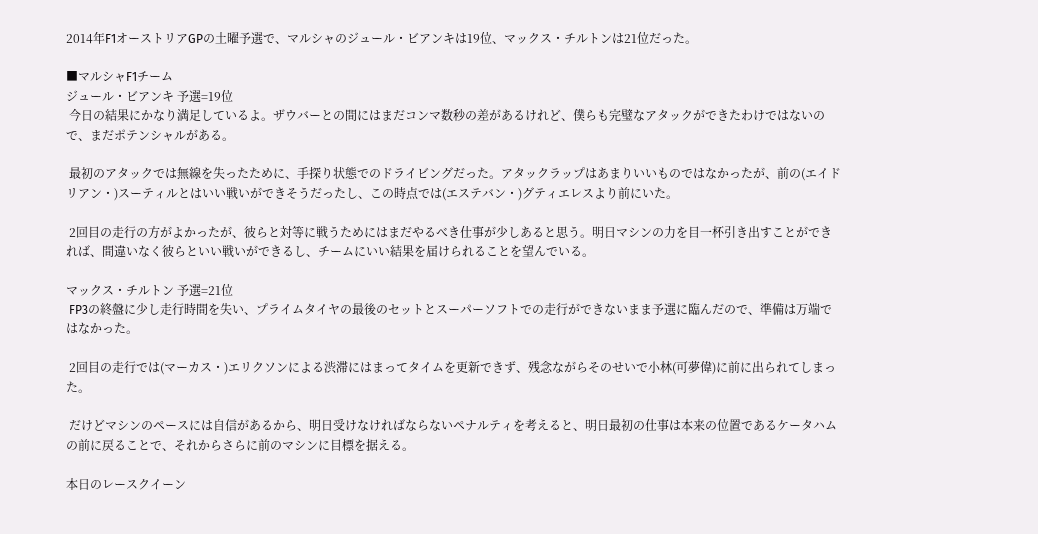2014年F1オーストリアGPの土曜予選で、マルシャのジュール・ビアンキは19位、マックス・チルトンは21位だった。

■マルシャF1チーム
ジュール・ビアンキ 予選=19位
 今日の結果にかなり満足しているよ。ザウバーとの間にはまだコンマ数秒の差があるけれど、僕らも完璧なアタックができたわけではないので、まだポテンシャルがある。

 最初のアタックでは無線を失ったために、手探り状態でのドライビングだった。アタックラップはあまりいいものではなかったが、前の(エイドリアン・)スーティルとはいい戦いができそうだったし、この時点では(エステバン・)グティエレスより前にいた。

 2回目の走行の方がよかったが、彼らと対等に戦うためにはまだやるべき仕事が少しあると思う。明日マシンの力を目一杯引き出すことができれば、間違いなく彼らといい戦いができるし、チームにいい結果を届けられることを望んでいる。

マックス・チルトン 予選=21位
 FP3の終盤に少し走行時間を失い、プライムタイヤの最後のセットとスーパーソフトでの走行ができないまま予選に臨んだので、準備は万端ではなかった。

 2回目の走行では(マーカス・)エリクソンによる渋滞にはまってタイムを更新できず、残念ながらそのせいで小林(可夢偉)に前に出られてしまった。

 だけどマシンのペースには自信があるから、明日受けなければならないペナルティを考えると、明日最初の仕事は本来の位置であるケータハムの前に戻ることで、それからさらに前のマシンに目標を据える。

本日のレースクイーン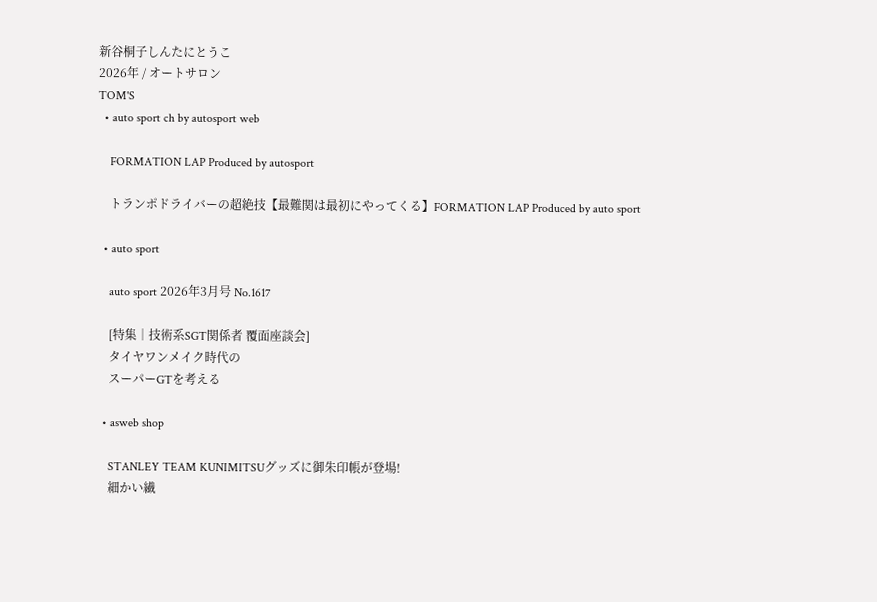新谷桐子しんたにとうこ
2026年 / オートサロン
TOM'S
  • auto sport ch by autosport web

    FORMATION LAP Produced by autosport

    トランポドライバーの超絶技【最難関は最初にやってくる】FORMATION LAP Produced by auto sport

  • auto sport

    auto sport 2026年3月号 No.1617

    [特集│技術系SGT関係者 覆面座談会]
    タイヤワンメイク時代の
    スーパーGTを考える

  • asweb shop

    STANLEY TEAM KUNIMITSUグッズに御朱印帳が登場!
    細かい繊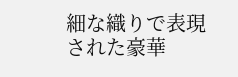細な織りで表現された豪華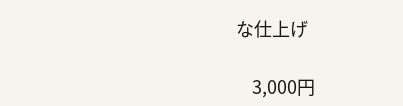な仕上げ

    3,000円